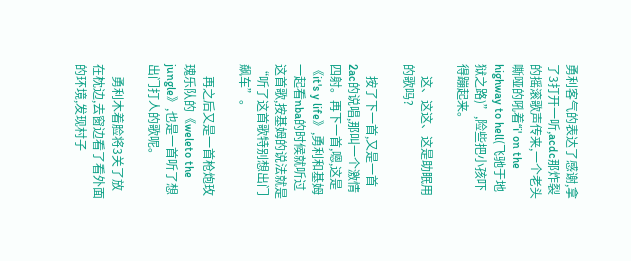勇利客气的表达了感谢,拿了3打开一听,acdc那炸裂的摇滚歌声传来,一个老头嘶哑的吼着“i' on the highway to hell(飞驰于地狱之路)”,险些把小孩吓得蹦起来。

    这、这这、这是助眠用的歌吗?

    按了下一首,又是一首2ac的说唱,那叫一个激情四射。再下一首,嗯,这是《it's y life》,勇利和基姆一起看nba的时候就听过这首歌,按基姆的说法就是“听了这首歌特别想出门飙车”。

    再之后又是一首枪炮玫瑰乐队的《weleto the jungle》,也是一首听了想出门打人的歌呢。

    勇利木着脸将3关了放在枕边,去窗边看了看外面的环境,发现村子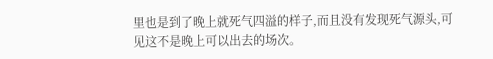里也是到了晚上就死气四溢的样子,而且没有发现死气源头,可见这不是晚上可以出去的场次。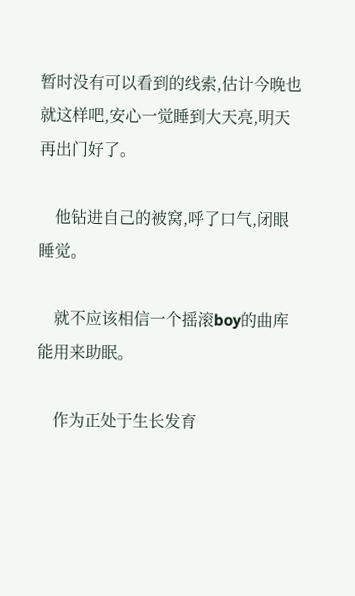暂时没有可以看到的线索,估计今晚也就这样吧,安心一觉睡到大天亮,明天再出门好了。

    他钻进自己的被窝,呼了口气,闭眼睡觉。

    就不应该相信一个摇滚boy的曲库能用来助眠。

    作为正处于生长发育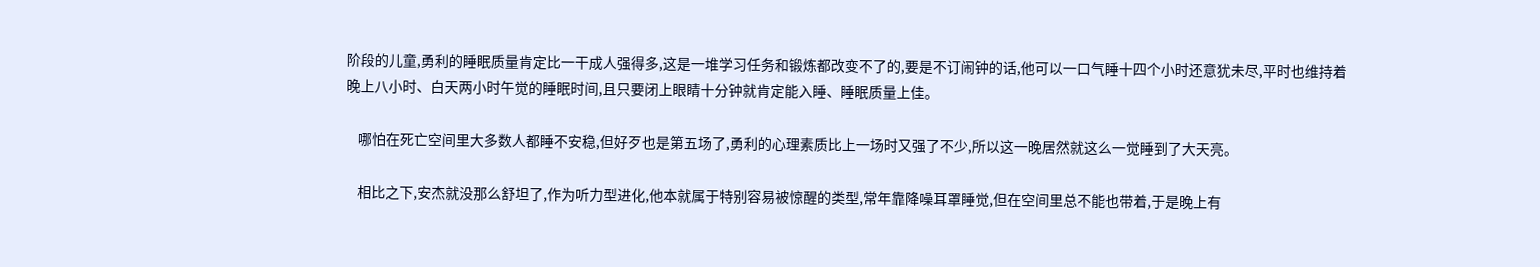阶段的儿童,勇利的睡眠质量肯定比一干成人强得多,这是一堆学习任务和锻炼都改变不了的,要是不订闹钟的话,他可以一口气睡十四个小时还意犹未尽,平时也维持着晚上八小时、白天两小时午觉的睡眠时间,且只要闭上眼睛十分钟就肯定能入睡、睡眠质量上佳。

    哪怕在死亡空间里大多数人都睡不安稳,但好歹也是第五场了,勇利的心理素质比上一场时又强了不少,所以这一晚居然就这么一觉睡到了大天亮。

    相比之下,安杰就没那么舒坦了,作为听力型进化,他本就属于特别容易被惊醒的类型,常年靠降噪耳罩睡觉,但在空间里总不能也带着,于是晚上有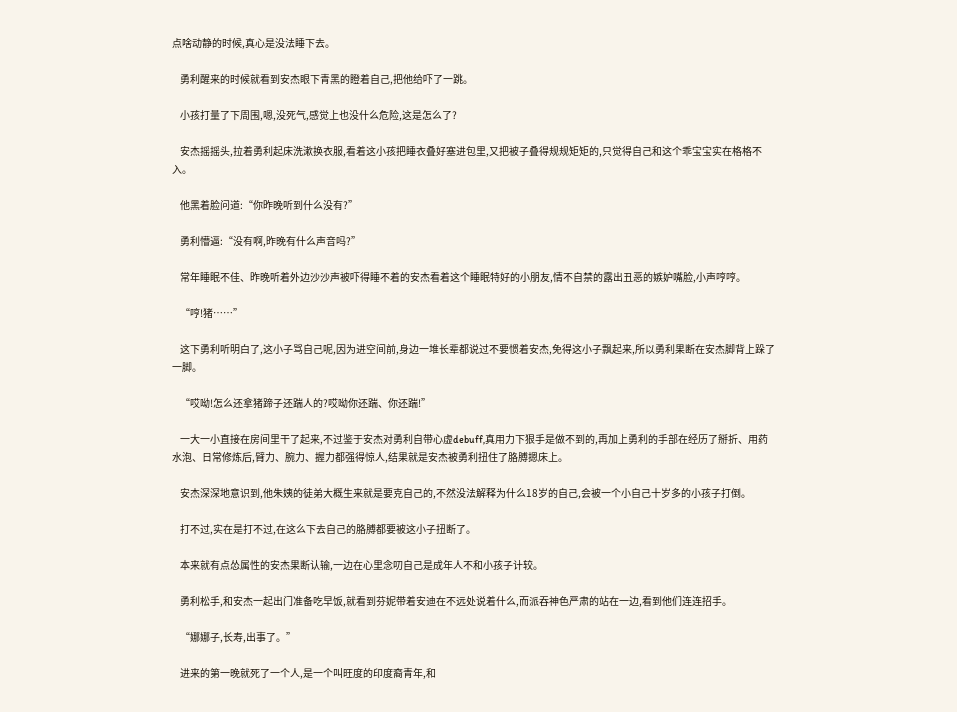点啥动静的时候,真心是没法睡下去。

    勇利醒来的时候就看到安杰眼下青黑的瞪着自己,把他给吓了一跳。

    小孩打量了下周围,嗯,没死气,感觉上也没什么危险,这是怎么了?

    安杰摇摇头,拉着勇利起床洗漱换衣服,看着这小孩把睡衣叠好塞进包里,又把被子叠得规规矩矩的,只觉得自己和这个乖宝宝实在格格不入。

    他黑着脸问道:“你昨晚听到什么没有?”

    勇利懵逼:“没有啊,昨晚有什么声音吗?”

    常年睡眠不佳、昨晚听着外边沙沙声被吓得睡不着的安杰看着这个睡眠特好的小朋友,情不自禁的露出丑恶的嫉妒嘴脸,小声哼哼。

    “哼!猪……”

    这下勇利听明白了,这小子骂自己呢,因为进空间前,身边一堆长辈都说过不要惯着安杰,免得这小子飘起来,所以勇利果断在安杰脚背上跺了一脚。

    “哎呦!怎么还拿猪蹄子还踹人的?哎呦你还踹、你还踹!”

    一大一小直接在房间里干了起来,不过鉴于安杰对勇利自带心虚debuff,真用力下狠手是做不到的,再加上勇利的手部在经历了掰折、用药水泡、日常修炼后,臂力、腕力、握力都强得惊人,结果就是安杰被勇利扭住了胳膊摁床上。

    安杰深深地意识到,他朱姨的徒弟大概生来就是要克自己的,不然没法解释为什么18岁的自己,会被一个小自己十岁多的小孩子打倒。

    打不过,实在是打不过,在这么下去自己的胳膊都要被这小子扭断了。

    本来就有点怂属性的安杰果断认输,一边在心里念叨自己是成年人不和小孩子计较。

    勇利松手,和安杰一起出门准备吃早饭,就看到芬妮带着安迪在不远处说着什么,而派吞神色严肃的站在一边,看到他们连连招手。

    “娜娜子,长寿,出事了。”

    进来的第一晚就死了一个人,是一个叫旺度的印度裔青年,和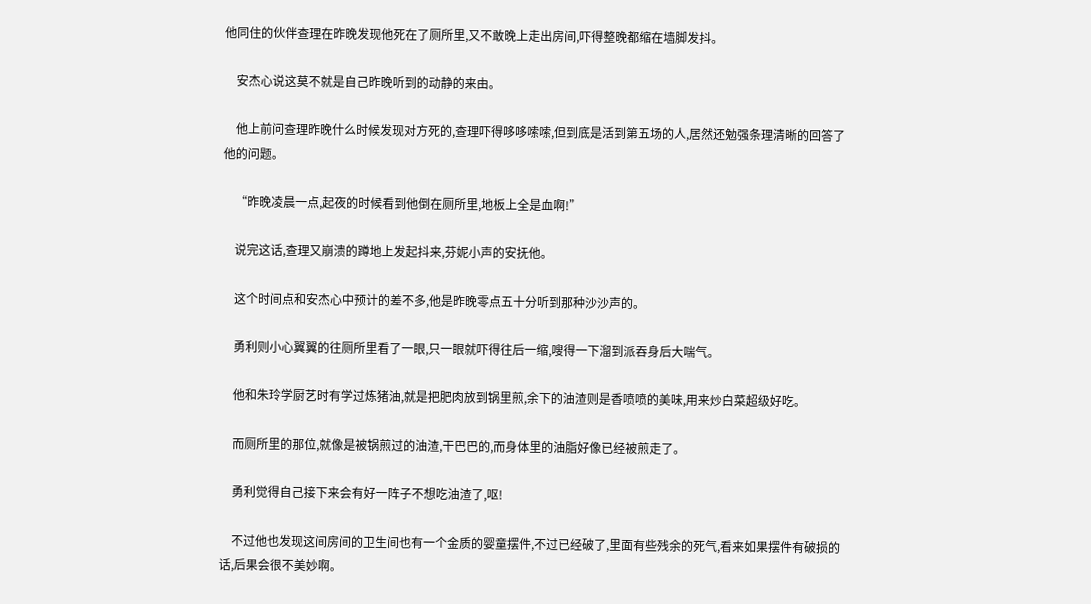他同住的伙伴查理在昨晚发现他死在了厕所里,又不敢晚上走出房间,吓得整晚都缩在墙脚发抖。

    安杰心说这莫不就是自己昨晚听到的动静的来由。

    他上前问查理昨晚什么时候发现对方死的,查理吓得哆哆嗦嗦,但到底是活到第五场的人,居然还勉强条理清晰的回答了他的问题。

    “昨晚凌晨一点,起夜的时候看到他倒在厕所里,地板上全是血啊!”

    说完这话,查理又崩溃的蹲地上发起抖来,芬妮小声的安抚他。

    这个时间点和安杰心中预计的差不多,他是昨晚零点五十分听到那种沙沙声的。

    勇利则小心翼翼的往厕所里看了一眼,只一眼就吓得往后一缩,嗖得一下溜到派吞身后大喘气。

    他和朱玲学厨艺时有学过炼猪油,就是把肥肉放到锅里煎,余下的油渣则是香喷喷的美味,用来炒白菜超级好吃。

    而厕所里的那位,就像是被锅煎过的油渣,干巴巴的,而身体里的油脂好像已经被煎走了。

    勇利觉得自己接下来会有好一阵子不想吃油渣了,呕!

    不过他也发现这间房间的卫生间也有一个金质的婴童摆件,不过已经破了,里面有些残余的死气,看来如果摆件有破损的话,后果会很不美妙啊。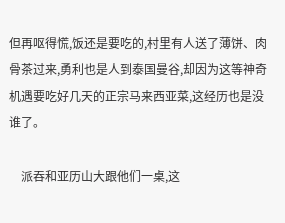但再呕得慌,饭还是要吃的,村里有人送了薄饼、肉骨茶过来,勇利也是人到泰国曼谷,却因为这等神奇机遇要吃好几天的正宗马来西亚菜,这经历也是没谁了。

    派吞和亚历山大跟他们一桌,这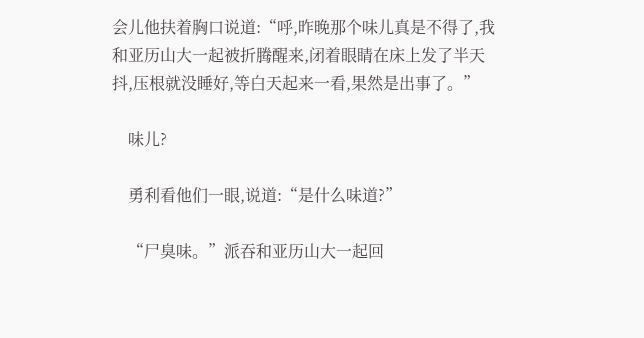会儿他扶着胸口说道:“呼,昨晚那个味儿真是不得了,我和亚历山大一起被折腾醒来,闭着眼睛在床上发了半天抖,压根就没睡好,等白天起来一看,果然是出事了。”

    味儿?

    勇利看他们一眼,说道:“是什么味道?”

    “尸臭味。”派吞和亚历山大一起回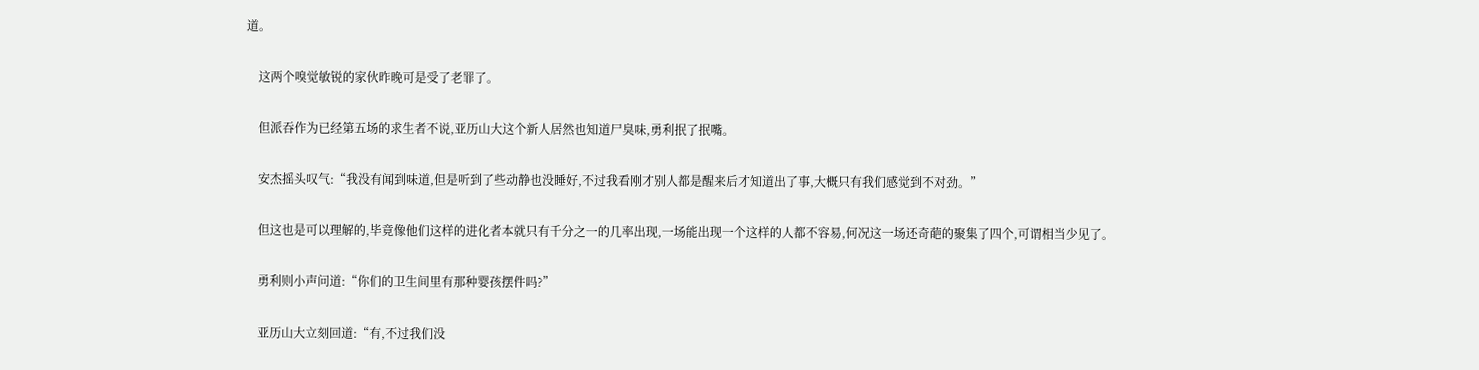道。

    这两个嗅觉敏锐的家伙昨晚可是受了老罪了。

    但派吞作为已经第五场的求生者不说,亚历山大这个新人居然也知道尸臭味,勇利抿了抿嘴。

    安杰摇头叹气:“我没有闻到味道,但是听到了些动静也没睡好,不过我看刚才别人都是醒来后才知道出了事,大概只有我们感觉到不对劲。”

    但这也是可以理解的,毕竟像他们这样的进化者本就只有千分之一的几率出现,一场能出现一个这样的人都不容易,何况这一场还奇葩的聚集了四个,可谓相当少见了。

    勇利则小声问道:“你们的卫生间里有那种婴孩摆件吗?”

    亚历山大立刻回道:“有,不过我们没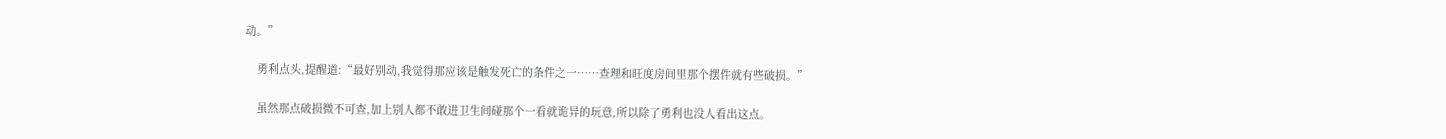动。”

    勇利点头,提醒道:“最好别动,我觉得那应该是触发死亡的条件之一……查理和旺度房间里那个摆件就有些破损。”

    虽然那点破损微不可查,加上别人都不敢进卫生间碰那个一看就诡异的玩意,所以除了勇利也没人看出这点。